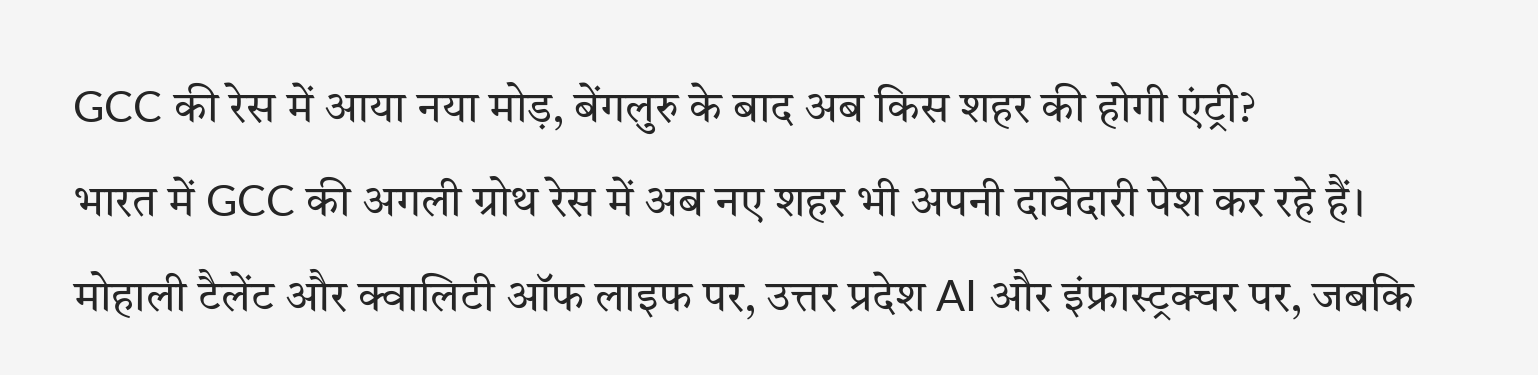GCC की रेस में आया नया मोड़, बेंगलुरु के बाद अब किस शहर की होगी एंट्री?
भारत में GCC की अगली ग्रोथ रेस में अब नए शहर भी अपनी दावेदारी पेश कर रहे हैं। मोहाली टैलेंट और क्वालिटी ऑफ लाइफ पर, उत्तर प्रदेश AI और इंफ्रास्ट्रक्चर पर, जबकि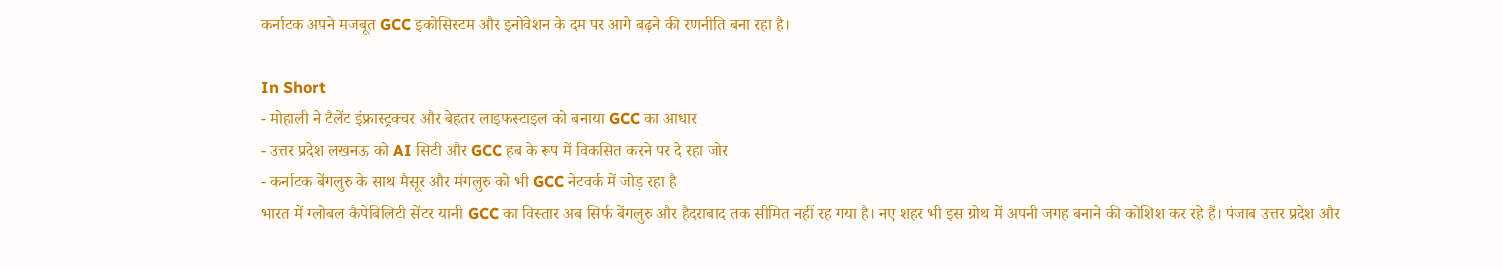कर्नाटक अपने मजबूत GCC इकोसिस्टम और इनोवेशन के दम पर आगे बढ़ने की रणनीति बना रहा है।

In Short
- मोहाली ने टैलेंट इंफ्रास्ट्रक्चर और बेहतर लाइफस्टाइल को बनाया GCC का आधार
- उत्तर प्रदेश लखनऊ को AI सिटी और GCC हब के रूप में विकसित करने पर दे रहा जोर
- कर्नाटक बेंगलुरु के साथ मैसूर और मंगलुरु को भी GCC नेटवर्क में जोड़ रहा है
भारत में ग्लोबल कैपेबिलिटी सेंटर यानी GCC का विस्तार अब सिर्फ बेंगलुरु और हैदराबाद तक सीमित नहीं रह गया है। नए शहर भी इस ग्रोथ में अपनी जगह बनाने की कोशिश कर रहे हैं। पंजाब उत्तर प्रदेश और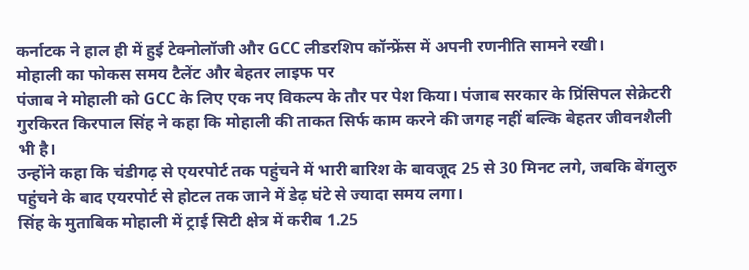कर्नाटक ने हाल ही में हुई टेक्नोलॉजी और GCC लीडरशिप कॉन्फ्रेंस में अपनी रणनीति सामने रखी।
मोहाली का फोकस समय टैलेंट और बेहतर लाइफ पर
पंजाब ने मोहाली को GCC के लिए एक नए विकल्प के तौर पर पेश किया। पंजाब सरकार के प्रिंसिपल सेक्रेटरी गुरकिरत किरपाल सिंह ने कहा कि मोहाली की ताकत सिर्फ काम करने की जगह नहीं बल्कि बेहतर जीवनशैली भी है।
उन्होंने कहा कि चंडीगढ़ से एयरपोर्ट तक पहुंचने में भारी बारिश के बावजूद 25 से 30 मिनट लगे, जबकि बेंगलुरु पहुंचने के बाद एयरपोर्ट से होटल तक जाने में डेढ़ घंटे से ज्यादा समय लगा।
सिंह के मुताबिक मोहाली में ट्राई सिटी क्षेत्र में करीब 1.25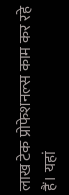लाख टेक प्रोफेशनल्स काम कर रहे हैं। यहां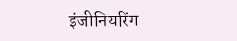इंजीनियरिंग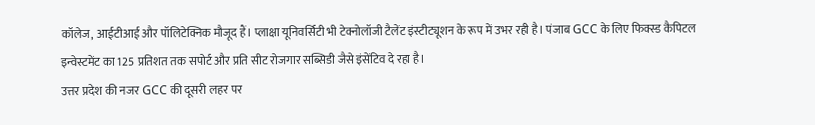कॉलेज, आईटीआई और पॉलिटेक्निक मौजूद हैं। प्लाक्षा यूनिवर्सिटी भी टेक्नोलॉजी टैलेंट इंस्टीट्यूशन के रूप में उभर रही है। पंजाब GCC के लिए फिक्स्ड कैपिटल इन्वेस्टमेंट का 125 प्रतिशत तक सपोर्ट और प्रति सीट रोजगार सब्सिडी जैसे इंसेंटिव दे रहा है।
उत्तर प्रदेश की नजर GCC की दूसरी लहर पर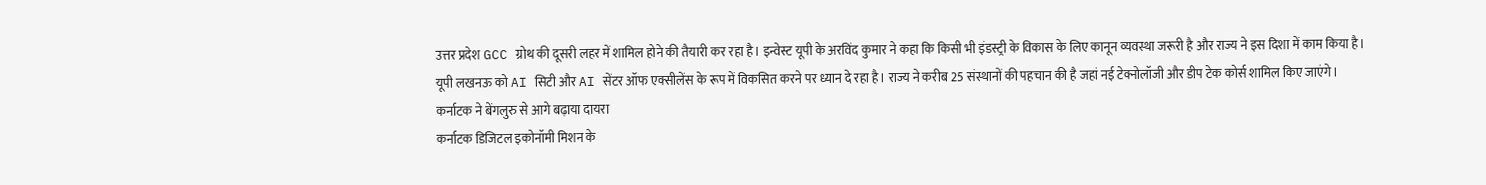उत्तर प्रदेश GCC ग्रोथ की दूसरी लहर में शामिल होने की तैयारी कर रहा है। इन्वेस्ट यूपी के अरविंद कुमार ने कहा कि किसी भी इंडस्ट्री के विकास के लिए कानून व्यवस्था जरूरी है और राज्य ने इस दिशा में काम किया है।
यूपी लखनऊ को AI सिटी और AI सेंटर ऑफ एक्सीलेंस के रूप में विकसित करने पर ध्यान दे रहा है। राज्य ने करीब 25 संस्थानों की पहचान की है जहां नई टेक्नोलॉजी और डीप टेक कोर्स शामिल किए जाएंगे।
कर्नाटक ने बेंगलुरु से आगे बढ़ाया दायरा
कर्नाटक डिजिटल इकोनॉमी मिशन के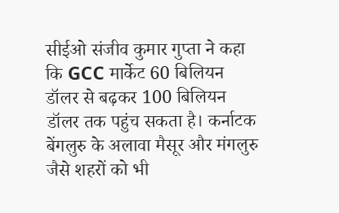सीईओ संजीव कुमार गुप्ता ने कहा कि GCC मार्केट 60 बिलियन डॉलर से बढ़कर 100 बिलियन डॉलर तक पहुंच सकता है। कर्नाटक बेंगलुरु के अलावा मैसूर और मंगलुरु जैसे शहरों को भी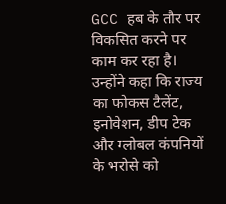GCC हब के तौर पर विकसित करने पर काम कर रहा है।
उन्होंने कहा कि राज्य का फोकस टैलेंट, इनोवेशन, डीप टेक और ग्लोबल कंपनियों के भरोसे को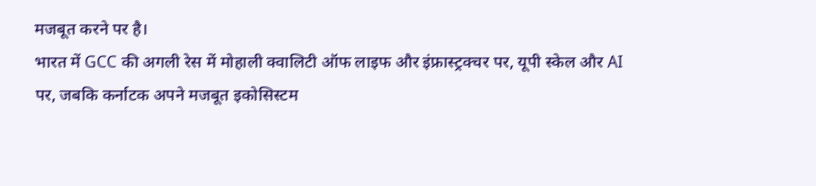मजबूत करने पर है।
भारत में GCC की अगली रेस में मोहाली क्वालिटी ऑफ लाइफ और इंफ्रास्ट्रक्चर पर, यूपी स्केल और AI पर, जबकि कर्नाटक अपने मजबूत इकोसिस्टम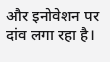और इनोवेशन पर दांव लगा रहा है।